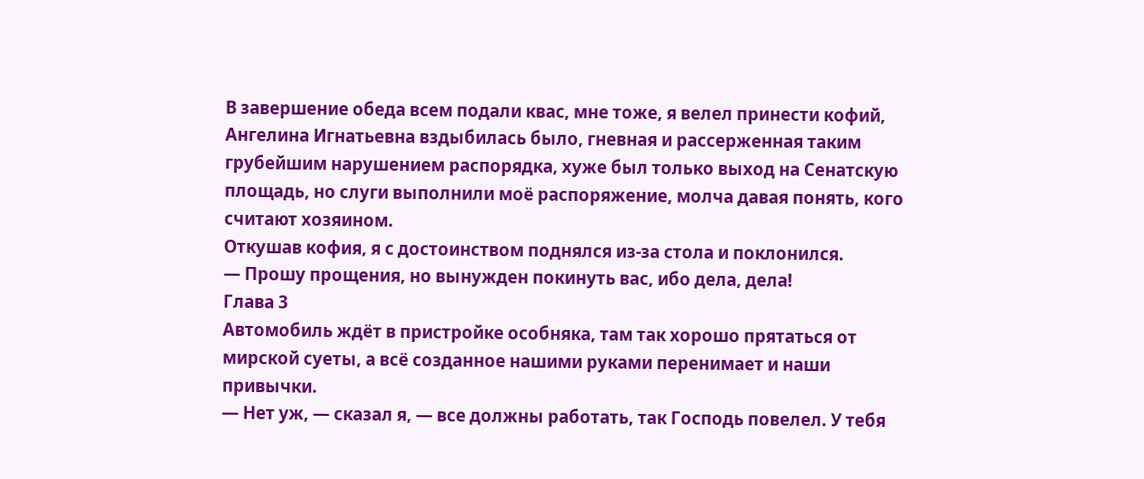В завершение обеда всем подали квас, мне тоже, я велел принести кофий, Ангелина Игнатьевна вздыбилась было, гневная и рассерженная таким грубейшим нарушением распорядка, хуже был только выход на Сенатскую площадь, но слуги выполнили моё распоряжение, молча давая понять, кого считают хозяином.
Откушав кофия, я с достоинством поднялся из-за стола и поклонился.
— Прошу прощения, но вынужден покинуть вас, ибо дела, дела!
Глава 3
Автомобиль ждёт в пристройке особняка, там так хорошо прятаться от мирской суеты, а всё созданное нашими руками перенимает и наши привычки.
— Нет уж, — сказал я, — все должны работать, так Господь повелел. У тебя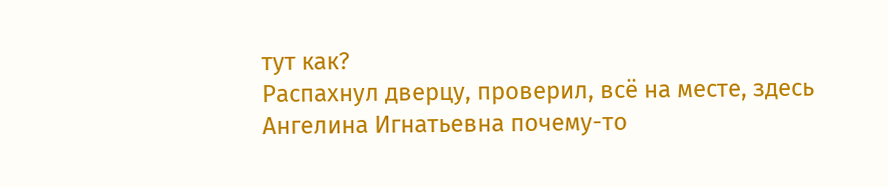тут как?
Распахнул дверцу, проверил, всё на месте, здесь Ангелина Игнатьевна почему-то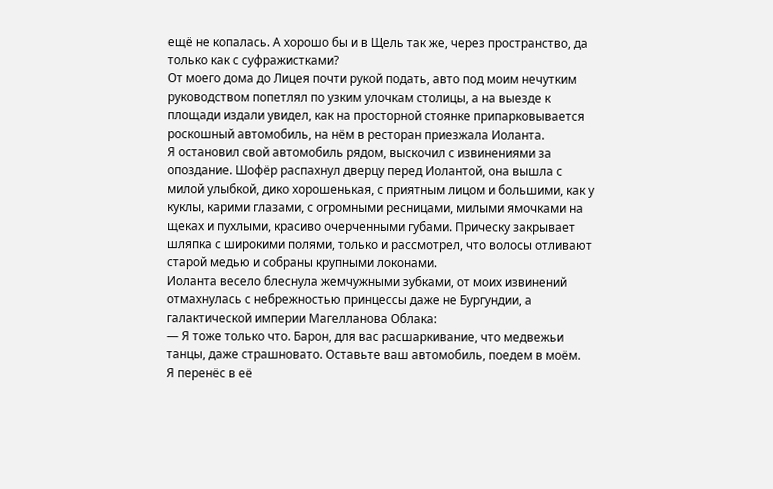ещё не копалась. А хорошо бы и в Щель так же, через пространство, да только как с суфражистками?
От моего дома до Лицея почти рукой подать, авто под моим нечутким руководством попетлял по узким улочкам столицы, а на выезде к площади издали увидел, как на просторной стоянке припарковывается роскошный автомобиль, на нём в ресторан приезжала Иоланта.
Я остановил свой автомобиль рядом, выскочил с извинениями за опоздание. Шофёр распахнул дверцу перед Иолантой, она вышла с милой улыбкой, дико хорошенькая, с приятным лицом и большими, как у куклы, карими глазами, с огромными ресницами, милыми ямочками на щеках и пухлыми, красиво очерченными губами. Прическу закрывает шляпка с широкими полями, только и рассмотрел, что волосы отливают старой медью и собраны крупными локонами.
Иоланта весело блеснула жемчужными зубками, от моих извинений отмахнулась с небрежностью принцессы даже не Бургундии, а галактической империи Магелланова Облака:
— Я тоже только что. Барон, для вас расшаркивание, что медвежьи танцы, даже страшновато. Оставьте ваш автомобиль, поедем в моём.
Я перенёс в её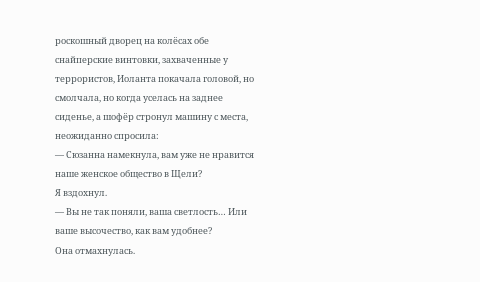роскошный дворец на колёсах обе снайперские винтовки, захваченные у террористов, Иоланта покачала головой, но смолчала, но когда уселась на заднее сиденье, а шофёр стронул машину с места, неожиданно спросила:
— Сюзанна намекнула, вам уже не нравится наше женское общество в Щели?
Я вздохнул.
— Вы не так поняли, ваша светлость… Или ваше высочество, как вам удобнее?
Она отмахнулась.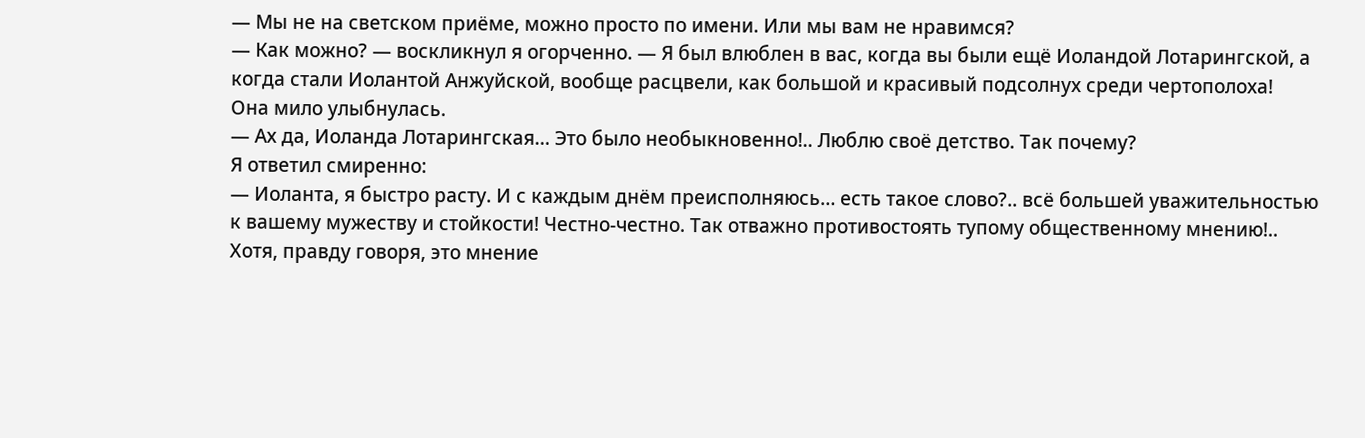— Мы не на светском приёме, можно просто по имени. Или мы вам не нравимся?
— Как можно? — воскликнул я огорченно. — Я был влюблен в вас, когда вы были ещё Иоландой Лотарингской, а когда стали Иолантой Анжуйской, вообще расцвели, как большой и красивый подсолнух среди чертополоха!
Она мило улыбнулась.
— Ах да, Иоланда Лотарингская… Это было необыкновенно!.. Люблю своё детство. Так почему?
Я ответил смиренно:
— Иоланта, я быстро расту. И с каждым днём преисполняюсь… есть такое слово?.. всё большей уважительностью к вашему мужеству и стойкости! Честно-честно. Так отважно противостоять тупому общественному мнению!.. Хотя, правду говоря, это мнение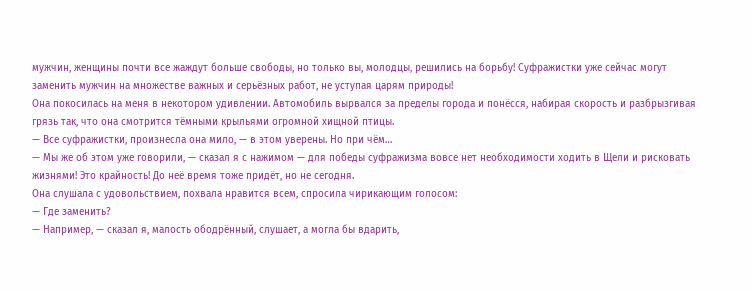мужчин, женщины почти все жаждут больше свободы, но только вы, молодцы, решились на борьбу! Суфражистки уже сейчас могут заменить мужчин на множестве важных и серьёзных работ, не уступая царям природы!
Она покосилась на меня в некотором удивлении. Автомобиль вырвался за пределы города и понёсся, набирая скорость и разбрызгивая грязь так, что она смотрится тёмными крыльями огромной хищной птицы.
— Все суфражистки, произнесла она мило, — в этом уверены. Но при чём…
— Мы же об этом уже говорили, — сказал я с нажимом — для победы суфражизма вовсе нет необходимости ходить в Щели и рисковать жизнями! Это крайность! До неё время тоже придёт, но не сегодня.
Она слушала с удовольствием, похвала нравится всем, спросила чирикающим голосом:
— Где заменить?
— Например, — сказал я, малость ободрённый, слушает, а могла бы вдарить,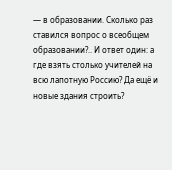— в образовании. Сколько раз ставился вопрос о всеобщем образовании?.. И ответ один: а где взять столько учителей на всю лапотную Россию? Да ещё и новые здания строить?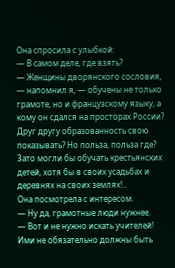Она спросила с улыбкой:
— В самом деле, где взять?
— Женщины дворянского сословия, — напомнил я, — обучены не только грамоте, но и французскому языку, а кому он сдался на просторах России? Друг другу образованность свою показывать? Но польза, польза где? Зато могли бы обучать крестьянских детей, хотя бы в своих усадьбах и деревнях на своих землях!..
Она посмотрела с интересом.
— Ну да, грамотные люди нужнее.
— Вот и не нужно искать учителей! Ими не обязательно должны быть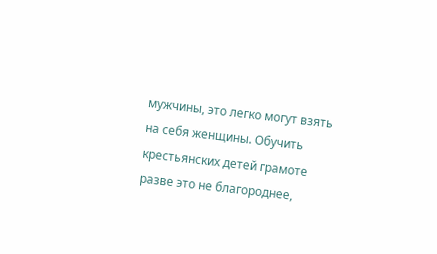мужчины, это легко могут взять на себя женщины. Обучить крестьянских детей грамоте разве это не благороднее,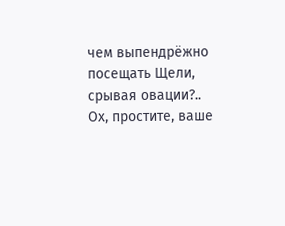чем выпендрёжно посещать Щели, срывая овации?.. Ох, простите, ваше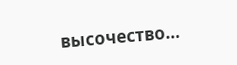высочество…